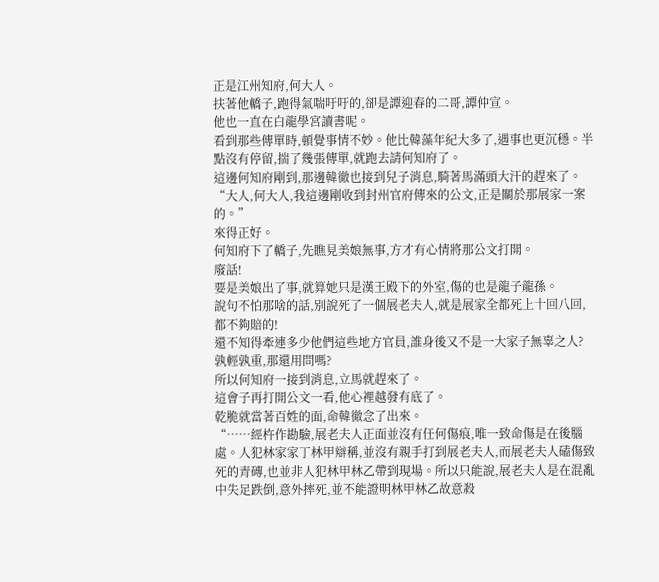正是江州知府,何大人。
扶著他轎子,跑得氣喘吁吁的,卻是譚迎春的二哥,譚仲宣。
他也一直在白龍學宮讀書呢。
看到那些傳單時,頓覺事情不妙。他比韓藻年紀大多了,遇事也更沉穩。半點沒有停留,揣了幾張傳單,就跑去請何知府了。
這邊何知府剛到,那邊韓徹也接到兒子消息,騎著馬滿頭大汗的趕來了。
“大人,何大人,我這邊剛收到封州官府傳來的公文,正是關於那展家一案的。”
來得正好。
何知府下了轎子,先瞧見美娘無事,方才有心情將那公文打開。
廢話!
要是美娘出了事,就算她只是漢王殿下的外室,傷的也是龍子龍孫。
說句不怕那啥的話,別說死了一個展老夫人,就是展家全都死上十回八回,都不夠賠的!
還不知得牽連多少他們這些地方官員,誰身後又不是一大家子無辜之人?孰輕孰重,那還用問嗎?
所以何知府一接到消息,立馬就趕來了。
這會子再打開公文一看,他心裡越發有底了。
乾脆就當著百姓的面,命韓徹念了出來。
“……經杵作勘驗,展老夫人正面並沒有任何傷痕,唯一致命傷是在後腦處。人犯林家家丁林甲辯稱,並沒有親手打到展老夫人,而展老夫人磕傷致死的青磚,也並非人犯林甲林乙帶到現場。所以只能說,展老夫人是在混亂中失足跌倒,意外摔死,並不能證明林甲林乙故意殺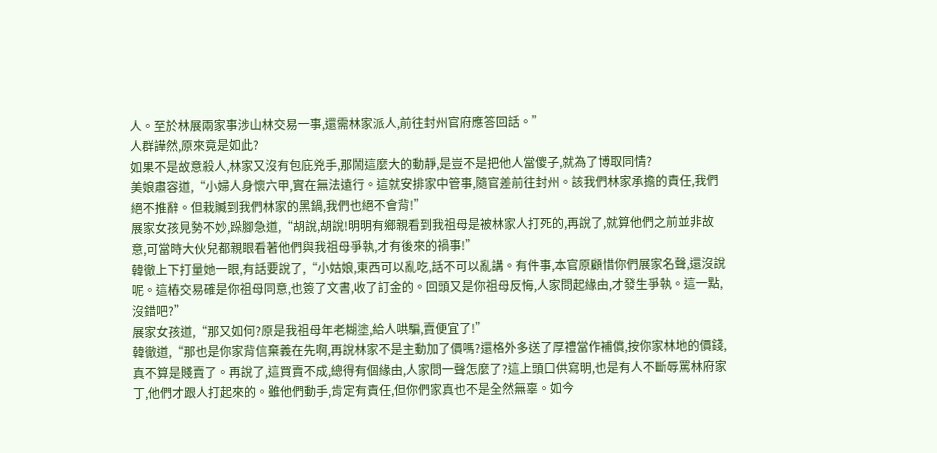人。至於林展兩家事涉山林交易一事,還需林家派人,前往封州官府應答回話。”
人群譁然,原來竟是如此?
如果不是故意殺人,林家又沒有包庇兇手,那鬧這麼大的動靜,是豈不是把他人當傻子,就為了博取同情?
美娘肅容道,“小婦人身懷六甲,實在無法遠行。這就安排家中管事,隨官差前往封州。該我們林家承擔的責任,我們絕不推辭。但栽贓到我們林家的黑鍋,我們也絕不會背!”
展家女孩見勢不妙,跺腳急道,“胡說,胡說!明明有鄉親看到我祖母是被林家人打死的,再說了,就算他們之前並非故意,可當時大伙兒都親眼看著他們與我祖母爭執,才有後來的禍事!”
韓徹上下打量她一眼,有話要說了,“小姑娘,東西可以亂吃,話不可以亂講。有件事,本官原顧惜你們展家名聲,還沒說呢。這樁交易確是你祖母同意,也簽了文書,收了訂金的。回頭又是你祖母反悔,人家問起緣由,才發生爭執。這一點,沒錯吧?”
展家女孩道,“那又如何?原是我祖母年老糊塗,給人哄騙,賣便宜了!”
韓徹道,“那也是你家背信棄義在先啊,再說林家不是主動加了價嗎?還格外多送了厚禮當作補償,按你家林地的價錢,真不算是賤賣了。再說了,這買賣不成,總得有個緣由,人家問一聲怎麼了?這上頭口供寫明,也是有人不斷辱罵林府家丁,他們才跟人打起來的。雖他們動手,肯定有責任,但你們家真也不是全然無辜。如今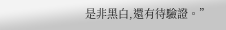是非黑白,還有待驗證。”